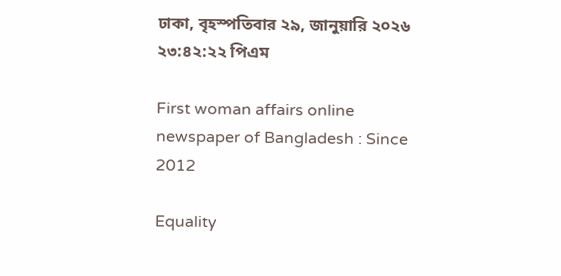ঢাকা, বৃহস্পতিবার ২৯, জানুয়ারি ২০২৬ ২৩:৪২:২২ পিএম

First woman affairs online newspaper of Bangladesh : Since 2012

Equality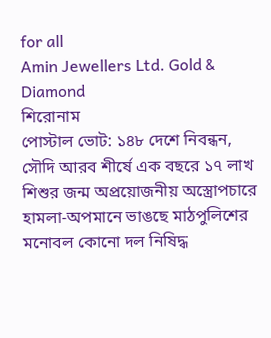for all
Amin Jewellers Ltd. Gold & Diamond
শিরোনাম
পোস্টাল ভোট: ১৪৮ দেশে নিবন্ধন, সৌদি আরব শীর্ষে এক বছরে ১৭ লাখ শিশুর জন্ম অপ্রয়োজনীয় অস্ত্রোপচারে হামলা-অপমানে ভাঙছে মাঠপুলিশের মনোবল কোনো দল নিষিদ্ধ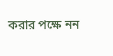করার পক্ষে নন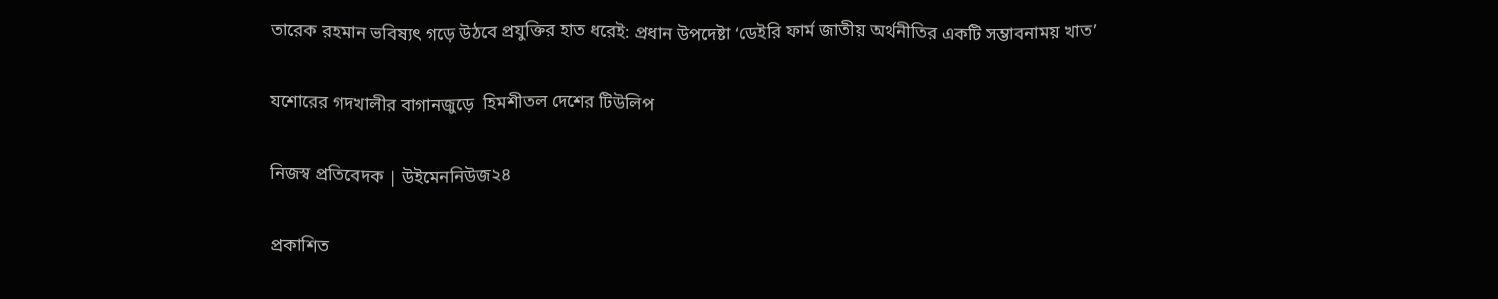তারেক রহমান ভবিষ্যৎ গড়ে উঠবে প্রযুক্তির হাত ধরেই: প্রধান উপদেষ্টা ‘ডেইরি ফার্ম জাতীয় অর্থনীতির একটি সম্ভাবনাময় খাত’

যশোরের গদখালীর বাগানজুড়ে  হিমশীতল দেশের টিউলিপ

নিজস্ব প্রতিবেদক | উইমেননিউজ২৪

প্রকাশিত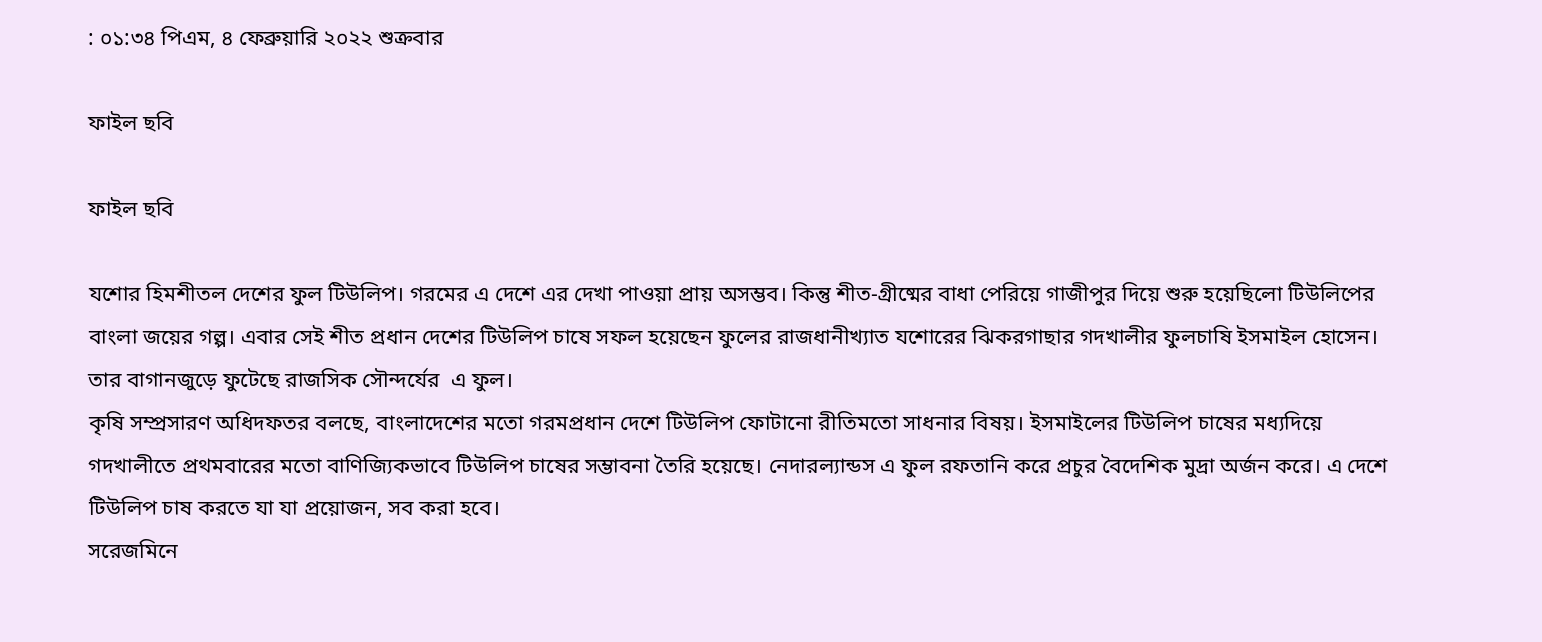: ০১:৩৪ পিএম, ৪ ফেব্রুয়ারি ২০২২ শুক্রবার

ফাইল ছবি

ফাইল ছবি

যশোর হিমশীতল দেশের ফুল টিউলিপ। গরমের এ দেশে এর দেখা পাওয়া প্রায় অসম্ভব। কিন্তু শীত-গ্রীষ্মের বাধা পেরিয়ে গাজীপুর দিয়ে শুরু হয়েছিলো টিউলিপের বাংলা জয়ের গল্প। এবার সেই শীত প্রধান দেশের টিউলিপ চাষে সফল হয়েছেন ফুলের রাজধানীখ্যাত যশোরের ঝিকরগাছার গদখালীর ফুলচাষি ইসমাইল হোসেন। তার বাগানজুড়ে ফুটেছে রাজসিক সৌন্দর্যের  এ ফুল।
কৃষি সম্প্রসারণ অধিদফতর বলছে, বাংলাদেশের মতো গরমপ্রধান দেশে টিউলিপ ফোটানো রীতিমতো সাধনার বিষয়। ইসমাইলের টিউলিপ চাষের মধ্যদিয়ে গদখালীতে প্রথমবারের মতো বাণিজ্যিকভাবে টিউলিপ চাষের সম্ভাবনা তৈরি হয়েছে। নেদারল্যান্ডস এ ফুল রফতানি করে প্রচুর বৈদেশিক মুদ্রা অর্জন করে। এ দেশে টিউলিপ চাষ করতে যা যা প্রয়োজন, সব করা হবে।
সরেজমিনে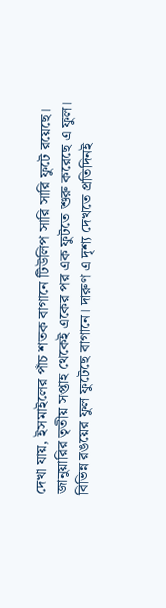দেখা যায়, ইসমাইলের পাঁচ শতক বাগানে টিউলিপ সারি সারি ফুটে রয়েছে। জানুয়ারির তৃতীয় সপ্তাহ থেকেই একের পর এক ফুটতে শুরু করেছে এ ফুল। বিভিন্ন রঙয়ের ফুল ফুটেছে বাগানে। দারুণ এ দৃশ্য দেখতে প্রতিদিনই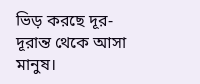ভিড় করছে দূর-দূরান্ত থেকে আসা মানুষ।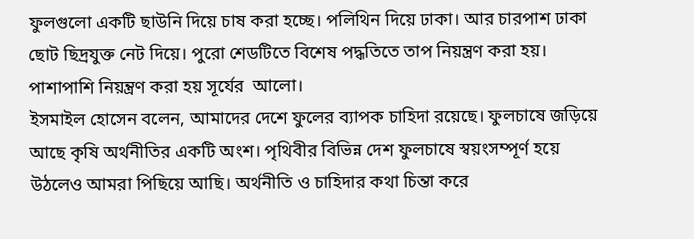ফুলগুলো একটি ছাউনি দিয়ে চাষ করা হচ্ছে। পলিথিন দিয়ে ঢাকা। আর চারপাশ ঢাকা ছোট ছিদ্রযুক্ত নেট দিয়ে। পুরো শেডটিতে বিশেষ পদ্ধতিতে তাপ নিয়ন্ত্রণ করা হয়। পাশাপাশি নিয়ন্ত্রণ করা হয় সূর্যের  আলো।
ইসমাইল হোসেন বলেন, আমাদের দেশে ফুলের ব্যাপক চাহিদা রয়েছে। ফুলচাষে জড়িয়ে  আছে কৃষি অর্থনীতির একটি অংশ। পৃথিবীর বিভিন্ন দেশ ফুলচাষে স্বয়ংসম্পূর্ণ হয়ে উঠলেও আমরা পিছিয়ে আছি। অর্থনীতি ও চাহিদার কথা চিন্তা করে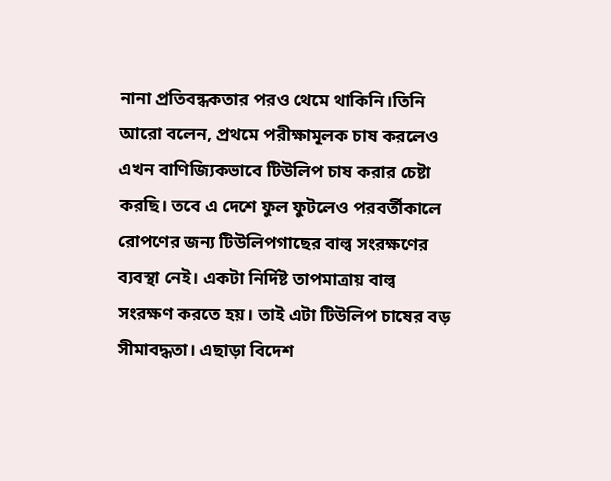নানা প্রতিবন্ধকতার পরও থেমে থাকিনি।তিনি আরো বলেন, প্রথমে পরীক্ষামূলক চাষ করলেও এখন বাণিজ্যিকভাবে টিউলিপ চাষ করার চেষ্টা করছি। তবে এ দেশে ফুল ফুটলেও পরবর্তীকালে রোপণের জন্য টিউলিপগাছের বাল্ব সংরক্ষণের ব্যবস্থা নেই। একটা নির্দিষ্ট তাপমাত্রায় বাল্ব সংরক্ষণ করতে হয়। তাই এটা টিউলিপ চাষের বড় সীমাবদ্ধতা। এছাড়া বিদেশ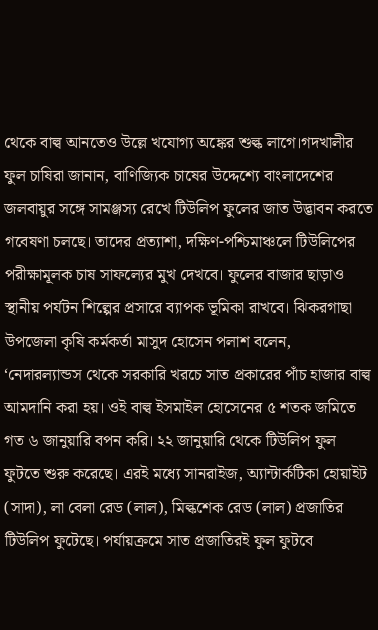থেকে বাল্ব আনতেও উল্লে খযোগ্য অঙ্কের শুল্ক লাগে।গদখালীর ফুল চাষিরা জানান, বাণিজ্যিক চাষের উদ্দেশ্যে বাংলাদেশের জলবায়ুর সঙ্গে সামঞ্জস্য রেখে টিউলিপ ফুলের জাত উদ্ভাবন করতে গবেষণা চলছে। তাদের প্রত্যাশা, দক্ষিণ-পশ্চিমাঞ্চলে টিউলিপের পরীক্ষামূলক চাষ সাফল্যের মুখ দেখবে। ফুলের বাজার ছাড়াও স্থানীয় পর্যটন শিল্পের প্রসারে ব্যাপক ভূমিকা রাখবে। ঝিকরগাছা উপজেলা কৃষি কর্মকর্তা মাসুদ হোসেন পলাশ বলেন, ‘নেদারল্যান্ডস থেকে সরকারি খরচে সাত প্রকারের পাঁচ হাজার বাল্ব আমদানি করা হয়। ওই বাল্ব ইসমাইল হোসেনের ৫ শতক জমিতে গত ৬ জানুয়ারি বপন করি। ২২ জানুয়ারি থেকে টিউলিপ ফুল ফুটতে শুরু করেছে। এরই মধ্যে সানরাইজ, অ্যান্টার্কটিকা হোয়াইট (সাদা), লা বেলা রেড (লাল), মিল্কশেক রেড (লাল) প্রজাতির টিউলিপ ফুটেছে। পর্যায়ক্রমে সাত প্রজাতিরই ফুল ফুটবে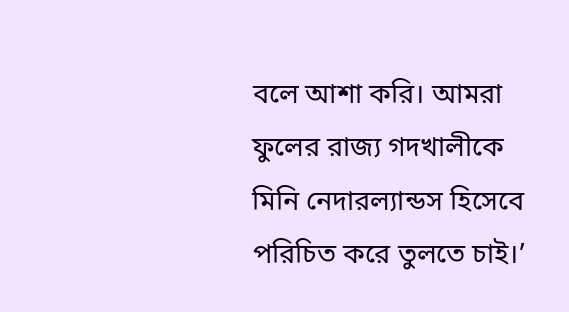বলে আশা করি। আমরা ফুলের রাজ্য গদখালীকে মিনি নেদারল্যান্ডস হিসেবে পরিচিত করে তুলতে চাই।’